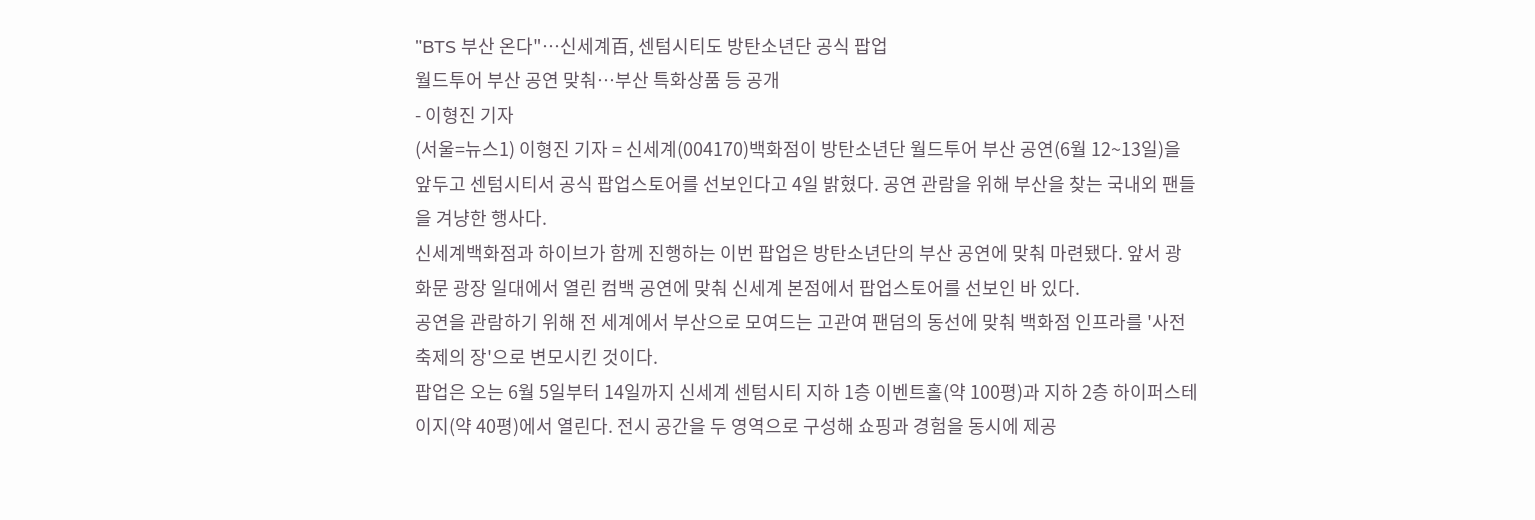"BTS 부산 온다"…신세계百, 센텀시티도 방탄소년단 공식 팝업
월드투어 부산 공연 맞춰…부산 특화상품 등 공개
- 이형진 기자
(서울=뉴스1) 이형진 기자 = 신세계(004170)백화점이 방탄소년단 월드투어 부산 공연(6월 12~13일)을 앞두고 센텀시티서 공식 팝업스토어를 선보인다고 4일 밝혔다. 공연 관람을 위해 부산을 찾는 국내외 팬들을 겨냥한 행사다.
신세계백화점과 하이브가 함께 진행하는 이번 팝업은 방탄소년단의 부산 공연에 맞춰 마련됐다. 앞서 광화문 광장 일대에서 열린 컴백 공연에 맞춰 신세계 본점에서 팝업스토어를 선보인 바 있다.
공연을 관람하기 위해 전 세계에서 부산으로 모여드는 고관여 팬덤의 동선에 맞춰 백화점 인프라를 '사전 축제의 장'으로 변모시킨 것이다.
팝업은 오는 6월 5일부터 14일까지 신세계 센텀시티 지하 1층 이벤트홀(약 100평)과 지하 2층 하이퍼스테이지(약 40평)에서 열린다. 전시 공간을 두 영역으로 구성해 쇼핑과 경험을 동시에 제공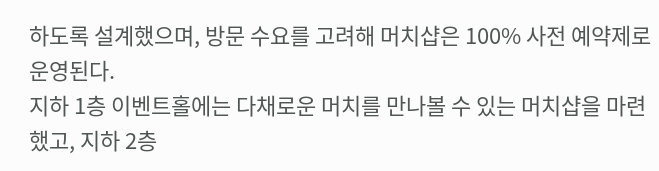하도록 설계했으며, 방문 수요를 고려해 머치샵은 100% 사전 예약제로 운영된다.
지하 1층 이벤트홀에는 다채로운 머치를 만나볼 수 있는 머치샵을 마련했고, 지하 2층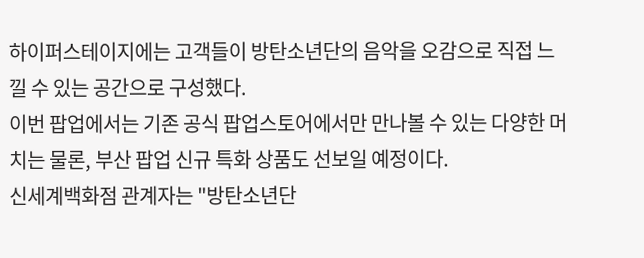하이퍼스테이지에는 고객들이 방탄소년단의 음악을 오감으로 직접 느낄 수 있는 공간으로 구성했다.
이번 팝업에서는 기존 공식 팝업스토어에서만 만나볼 수 있는 다양한 머치는 물론, 부산 팝업 신규 특화 상품도 선보일 예정이다.
신세계백화점 관계자는 "방탄소년단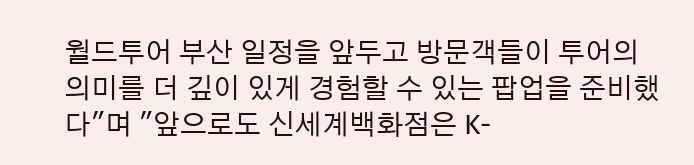월드투어 부산 일정을 앞두고 방문객들이 투어의 의미를 더 깊이 있게 경험할 수 있는 팝업을 준비했다"며 "앞으로도 신세계백화점은 K-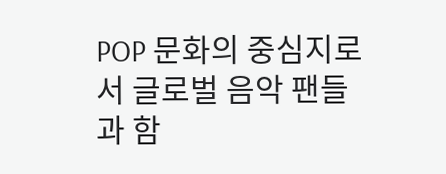POP 문화의 중심지로서 글로벌 음악 팬들과 함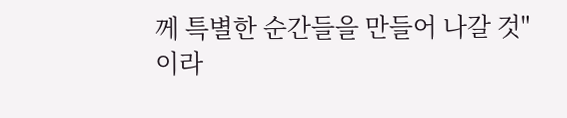께 특별한 순간들을 만들어 나갈 것"이라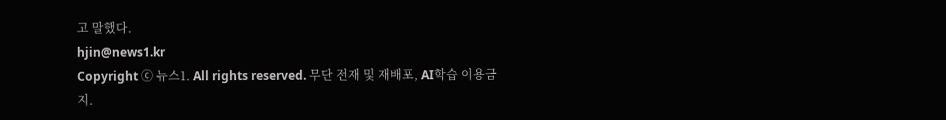고 말했다.
hjin@news1.kr
Copyright ⓒ 뉴스1. All rights reserved. 무단 전재 및 재배포, AI학습 이용금지.